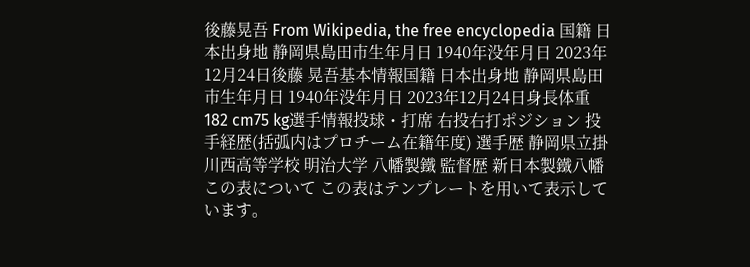後藤晃吾 From Wikipedia, the free encyclopedia 国籍 日本出身地 静岡県島田市生年月日 1940年没年月日 2023年12月24日後藤 晃吾基本情報国籍 日本出身地 静岡県島田市生年月日 1940年没年月日 2023年12月24日身長体重 182 cm75 kg選手情報投球・打席 右投右打ポジション 投手経歴(括弧内はプロチーム在籍年度) 選手歴 静岡県立掛川西高等学校 明治大学 八幡製鐵 監督歴 新日本製鐵八幡 この表について この表はテンプレートを用いて表示しています。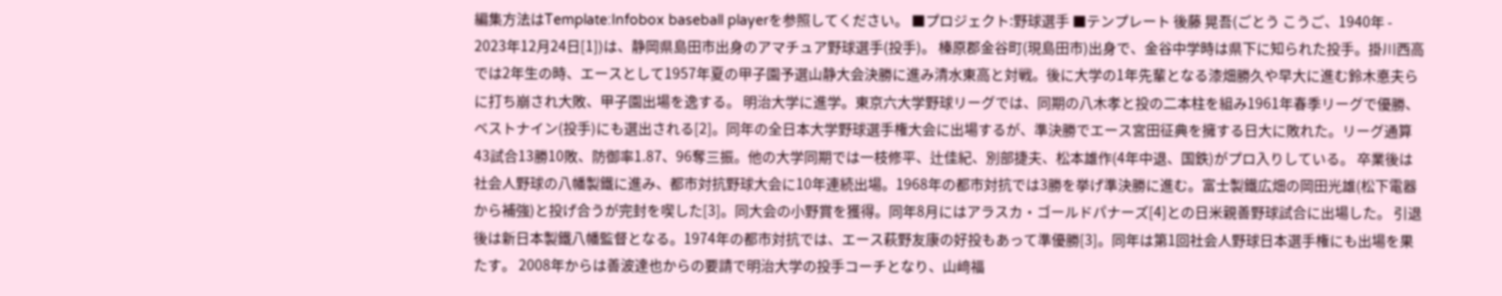編集方法はTemplate:Infobox baseball playerを参照してください。 ■プロジェクト:野球選手 ■テンプレート 後藤 晃吾(ごとう こうご、1940年 - 2023年12月24日[1])は、静岡県島田市出身のアマチュア野球選手(投手)。 榛原郡金谷町(現島田市)出身で、金谷中学時は県下に知られた投手。掛川西高では2年生の時、エースとして1957年夏の甲子園予選山静大会決勝に進み清水東高と対戦。後に大学の1年先輩となる漆畑勝久や早大に進む鈴木悳夫らに打ち崩され大敗、甲子園出場を逸する。 明治大学に進学。東京六大学野球リーグでは、同期の八木孝と投の二本柱を組み1961年春季リーグで優勝、ベストナイン(投手)にも選出される[2]。同年の全日本大学野球選手権大会に出場するが、準決勝でエース宮田征典を擁する日大に敗れた。リーグ通算43試合13勝10敗、防御率1.87、96奪三振。他の大学同期では一枝修平、辻佳紀、別部捷夫、松本雄作(4年中退、国鉄)がプロ入りしている。 卒業後は社会人野球の八幡製鐵に進み、都市対抗野球大会に10年連続出場。1968年の都市対抗では3勝を挙げ準決勝に進む。富士製鐵広畑の岡田光雄(松下電器から補強)と投げ合うが完封を喫した[3]。同大会の小野賞を獲得。同年8月にはアラスカ・ゴールドパナーズ[4]との日米親善野球試合に出場した。 引退後は新日本製鐵八幡監督となる。1974年の都市対抗では、エース萩野友康の好投もあって準優勝[3]。同年は第1回社会人野球日本選手権にも出場を果たす。 2008年からは善波達也からの要請で明治大学の投手コーチとなり、山﨑福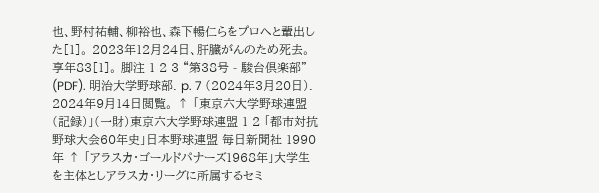也、野村祐輔、柳裕也、森下暢仁らをプロへと輩出した[1]。 2023年12月24日、肝臓がんのため死去。享年83[1]。 脚注 1 2 3 “第38号 - 駿台倶楽部” (PDF). 明治大学野球部. p. 7 (2024年3月20日). 2024年9月14日閲覧。 ↑ 「東京六大学野球連盟(記録)」(一財)東京六大学野球連盟 1 2 「都市対抗野球大会60年史」日本野球連盟 毎日新聞社 1990年 ↑ 「アラスカ・ゴールドパナーズ1968年」大学生を主体としアラスカ・リーグに所属するセミ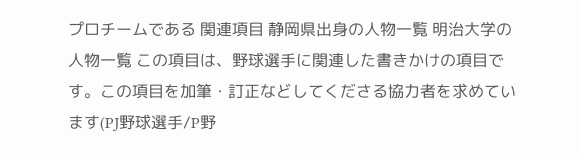プロチームである 関連項目 静岡県出身の人物一覧 明治大学の人物一覧 この項目は、野球選手に関連した書きかけの項目です。この項目を加筆・訂正などしてくださる協力者を求めています(PJ野球選手/P野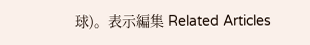球)。表示編集 Related Articles